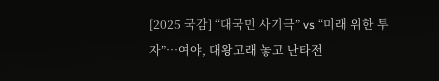[2025 국감] “대국민 사기극” vs “미래 위한 투자”…여야, 대왕고래 놓고 난타전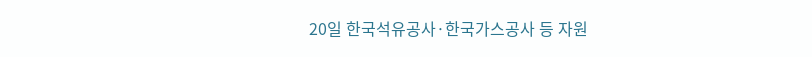20일 한국석유공사·한국가스공사 등 자원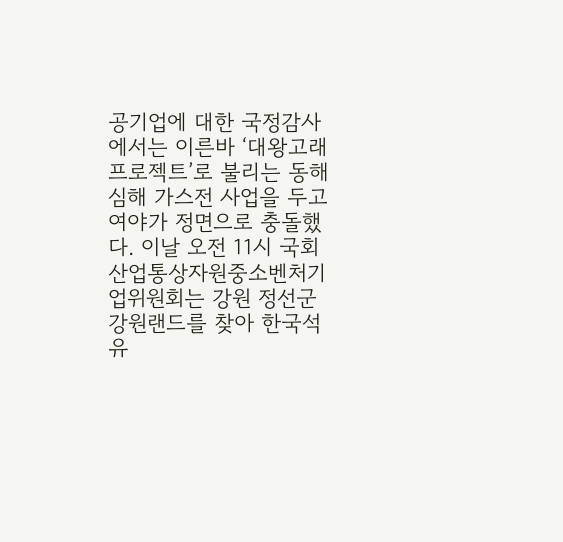공기업에 대한 국정감사에서는 이른바 ‘대왕고래 프로젝트’로 불리는 동해 심해 가스전 사업을 두고 여야가 정면으로 충돌했다. 이날 오전 11시 국회 산업통상자원중소벤처기업위원회는 강원 정선군 강원랜드를 찾아 한국석유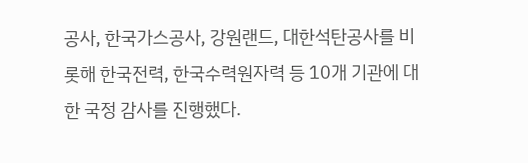공사, 한국가스공사, 강원랜드, 대한석탄공사를 비롯해 한국전력, 한국수력원자력 등 10개 기관에 대한 국정 감사를 진행했다.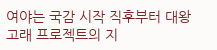여야는 국감 시작 직후부터 대왕고래 프로젝트의 지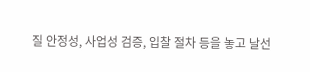질 안정성, 사업성 검증, 입찰 절차 등을 놓고 날선